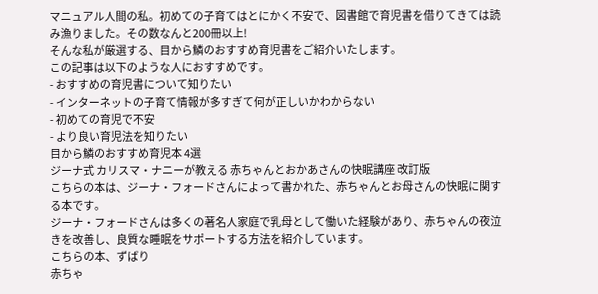マニュアル人間の私。初めての子育てはとにかく不安で、図書館で育児書を借りてきては読み漁りました。その数なんと200冊以上!
そんな私が厳選する、目から鱗のおすすめ育児書をご紹介いたします。
この記事は以下のような人におすすめです。
- おすすめの育児書について知りたい
- インターネットの子育て情報が多すぎて何が正しいかわからない
- 初めての育児で不安
- より良い育児法を知りたい
目から鱗のおすすめ育児本 4選
ジーナ式 カリスマ・ナニーが教える 赤ちゃんとおかあさんの快眠講座 改訂版
こちらの本は、ジーナ・フォードさんによって書かれた、赤ちゃんとお母さんの快眠に関する本です。
ジーナ・フォードさんは多くの著名人家庭で乳母として働いた経験があり、赤ちゃんの夜泣きを改善し、良質な睡眠をサポートする方法を紹介しています。
こちらの本、ずばり
赤ちゃ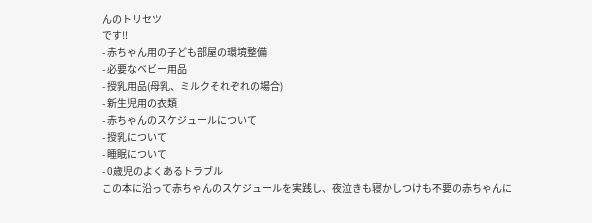んのトリセツ
です!!
- 赤ちゃん用の子ども部屋の環境整備
- 必要なベビー用品
- 授乳用品(母乳、ミルクそれぞれの場合)
- 新生児用の衣類
- 赤ちゃんのスケジュールについて
- 授乳について
- 睡眠について
- 0歳児のよくあるトラブル
この本に沿って赤ちゃんのスケジュールを実践し、夜泣きも寝かしつけも不要の赤ちゃんに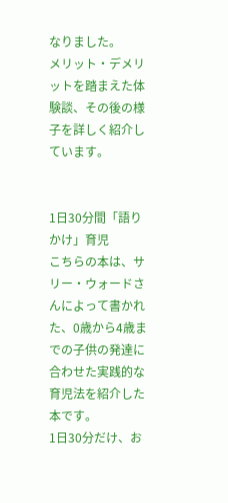なりました。
メリット・デメリットを踏まえた体験談、その後の様子を詳しく紹介しています。


1日30分間「語りかけ」育児
こちらの本は、サリー・ウォードさんによって書かれた、0歳から4歳までの子供の発達に合わせた実践的な育児法を紹介した本です。
1日30分だけ、お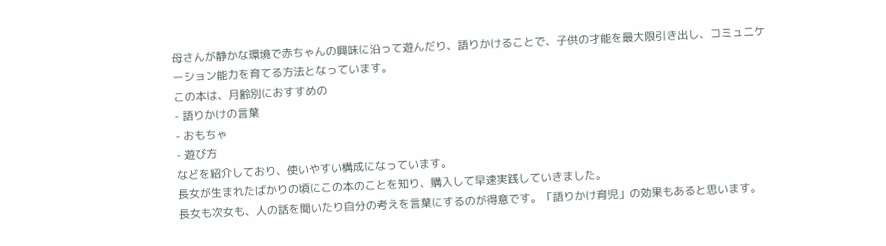母さんが静かな環境で赤ちゃんの興味に沿って遊んだり、語りかけることで、子供の才能を最大限引き出し、コミュニケーション能力を育てる方法となっています。
この本は、月齢別におすすめの
- 語りかけの言葉
- おもちゃ
- 遊び方
などを紹介しており、使いやすい構成になっています。
長女が生まれたばかりの頃にこの本のことを知り、購入して早速実践していきました。
長女も次女も、人の話を聞いたり自分の考えを言葉にするのが得意です。「語りかけ育児」の効果もあると思います。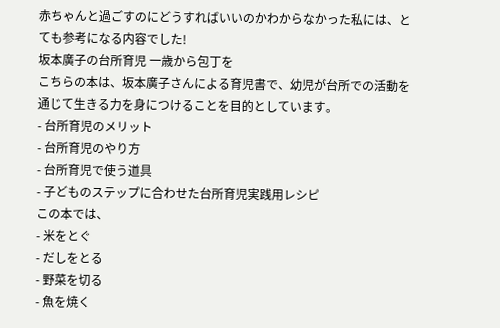赤ちゃんと過ごすのにどうすればいいのかわからなかった私には、とても参考になる内容でした!
坂本廣子の台所育児 一歳から包丁を
こちらの本は、坂本廣子さんによる育児書で、幼児が台所での活動を通じて生きる力を身につけることを目的としています。
- 台所育児のメリット
- 台所育児のやり方
- 台所育児で使う道具
- 子どものステップに合わせた台所育児実践用レシピ
この本では、
- 米をとぐ
- だしをとる
- 野菜を切る
- 魚を焼く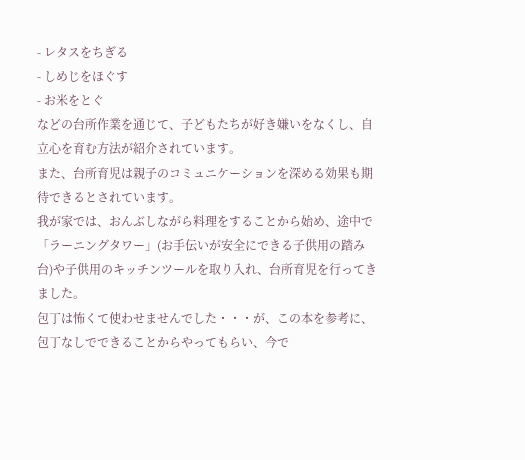- レタスをちぎる
- しめじをほぐす
- お米をとぐ
などの台所作業を通じて、子どもたちが好き嫌いをなくし、自立心を育む方法が紹介されています。
また、台所育児は親子のコミュニケーションを深める効果も期待できるとされています。
我が家では、おんぶしながら料理をすることから始め、途中で「ラーニングタワー」(お手伝いが安全にできる子供用の踏み台)や子供用のキッチンツールを取り入れ、台所育児を行ってきました。
包丁は怖くて使わせませんでした・・・が、この本を参考に、包丁なしでできることからやってもらい、今で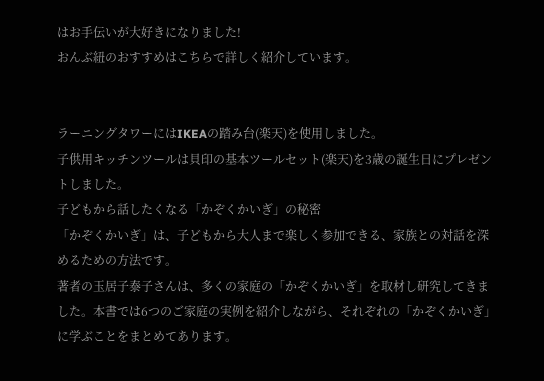はお手伝いが大好きになりました!
おんぶ紐のおすすめはこちらで詳しく紹介しています。


ラーニングタワーにはIKEAの踏み台(楽天)を使用しました。
子供用キッチンツールは貝印の基本ツールセット(楽天)を3歳の誕生日にプレゼントしました。
子どもから話したくなる「かぞくかいぎ」の秘密
「かぞくかいぎ」は、子どもから大人まで楽しく参加できる、家族との対話を深めるための方法です。
著者の玉居子泰子さんは、多くの家庭の「かぞくかいぎ」を取材し研究してきました。本書では6つのご家庭の実例を紹介しながら、それぞれの「かぞくかいぎ」に学ぶことをまとめてあります。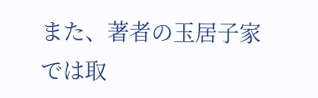また、著者の玉居子家では取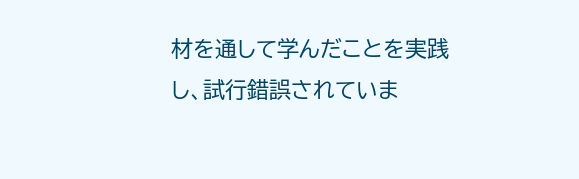材を通して学んだことを実践し、試行錯誤されていま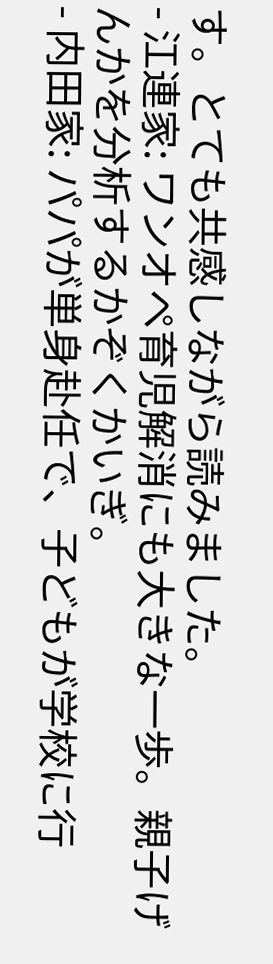す。とても共感しながら読みました。
- 江連家: ワンオペ育児解消にも大きな一歩。親子げんかを分析するかぞくかいぎ。
- 内田家: パパが単身赴任で、子どもが学校に行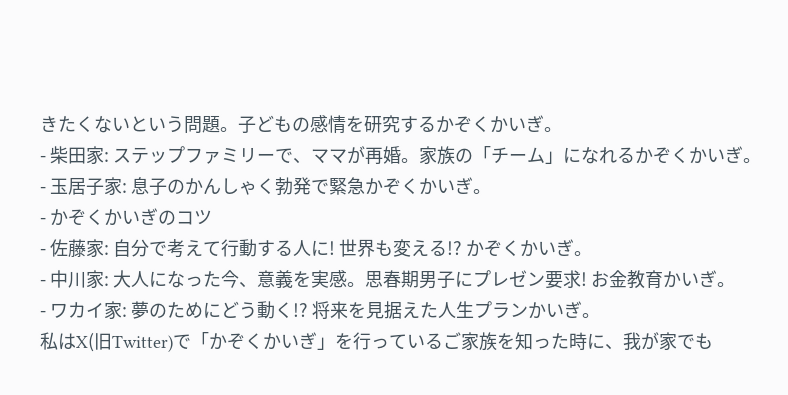きたくないという問題。子どもの感情を研究するかぞくかいぎ。
- 柴田家: ステップファミリーで、ママが再婚。家族の「チーム」になれるかぞくかいぎ。
- 玉居子家: 息子のかんしゃく勃発で緊急かぞくかいぎ。
- かぞくかいぎのコツ
- 佐藤家: 自分で考えて行動する人に! 世界も変える!? かぞくかいぎ。
- 中川家: 大人になった今、意義を実感。思春期男子にプレゼン要求! お金教育かいぎ。
- ワカイ家: 夢のためにどう動く!? 将来を見据えた人生プランかいぎ。
私はX(旧Twitter)で「かぞくかいぎ」を行っているご家族を知った時に、我が家でも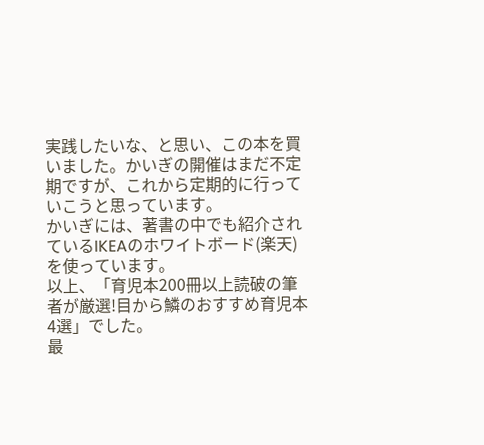実践したいな、と思い、この本を買いました。かいぎの開催はまだ不定期ですが、これから定期的に行っていこうと思っています。
かいぎには、著書の中でも紹介されているIKEAのホワイトボード(楽天)を使っています。
以上、「育児本200冊以上読破の筆者が厳選!目から鱗のおすすめ育児本4選」でした。
最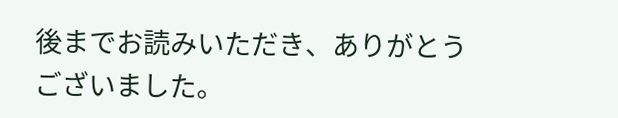後までお読みいただき、ありがとうございました。